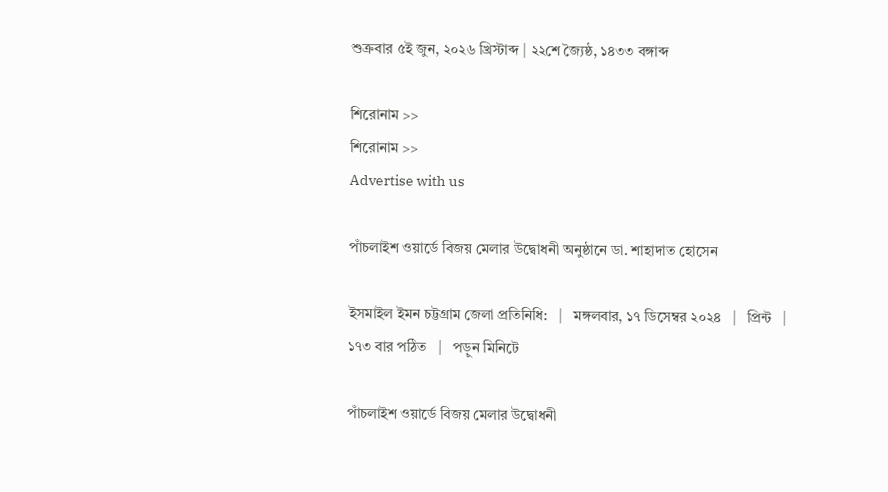শুক্রবার ৫ই জুন, ২০২৬ খ্রিস্টাব্দ | ২২শে জ্যৈষ্ঠ, ১৪৩৩ বঙ্গাব্দ

শিরোনাম >>
শিরোনাম >>
Advertise with us

পাঁচলাইশ ওয়ার্ডে বিজয় মেলার উদ্বোধনী অনুষ্ঠানে ডা. শাহাদাত হোসেন

ইসমাইল ইমন চট্টগ্রাম জেলা প্রতিনিধি:   |   মঙ্গলবার, ১৭ ডিসেম্বর ২০২৪   |   প্রিন্ট   |   ১৭৩ বার পঠিত   |   পড়ুন মিনিটে

পাঁচলাইশ ওয়ার্ডে বিজয় মেলার উদ্বোধনী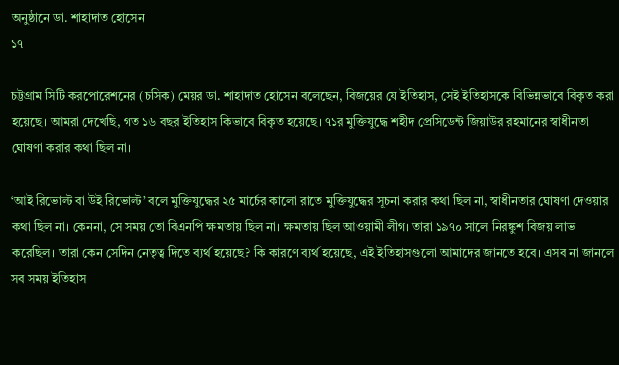অনুষ্ঠানে ডা. শাহাদাত হোসেন
১৭

চট্টগ্রাম সিটি করপোরেশনের (চসিক) মেয়র ডা. শাহাদাত হোসেন বলেছেন, বিজয়ের যে ইতিহাস, সেই ইতিহাসকে বিভিন্নভাবে বিকৃত করা হয়েছে। আমরা দেখেছি, গত ১৬ বছর ইতিহাস কিভাবে বিকৃত হয়েছে। ৭১র মুক্তিযুদ্ধে শহীদ প্রেসিডেন্ট জিয়াউর রহমানের স্বাধীনতা ঘোষণা করার কথা ছিল না।

‘আই রিভোল্ট বা উই রিভোল্ট’ বলে মুক্তিযুদ্ধের ২৫ মার্চের কালো রাতে মুক্তিযুদ্ধের সূচনা করার কথা ছিল না, স্বাধীনতার ঘোষণা দেওয়ার কথা ছিল না। কেননা, সে সময় তো বিএনপি ক্ষমতায় ছিল না। ক্ষমতায় ছিল আওয়ামী লীগ। তারা ১৯৭০ সালে নিরঙ্কুশ বিজয় লাভ করেছিল। তারা কেন সেদিন নেতৃত্ব দিতে ব্যর্থ হয়েছে? কি কারণে ব্যর্থ হয়েছে, এই ইতিহাসগুলো আমাদের জানতে হবে। এসব না জানলে সব সময় ইতিহাস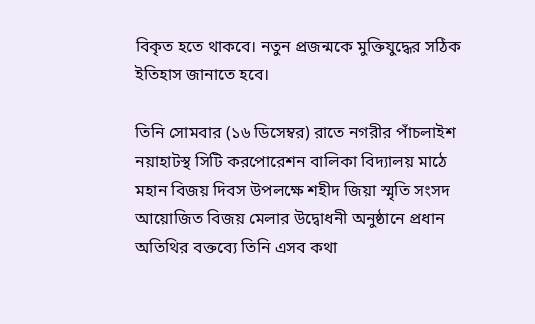বিকৃত হতে থাকবে। নতুন প্রজন্মকে মুক্তিযুদ্ধের সঠিক ইতিহাস জানাতে হবে।

তিনি সোমবার (১৬ ডিসেম্বর) রাতে নগরীর পাঁচলাইশ নয়াহাটস্থ সিটি করপোরেশন বালিকা বিদ্যালয় মাঠে মহান বিজয় দিবস উপলক্ষে শহীদ জিয়া স্মৃতি সংসদ আয়োজিত বিজয় মেলার উদ্বোধনী অনুষ্ঠানে প্রধান অতিথির বক্তব্যে তিনি এসব কথা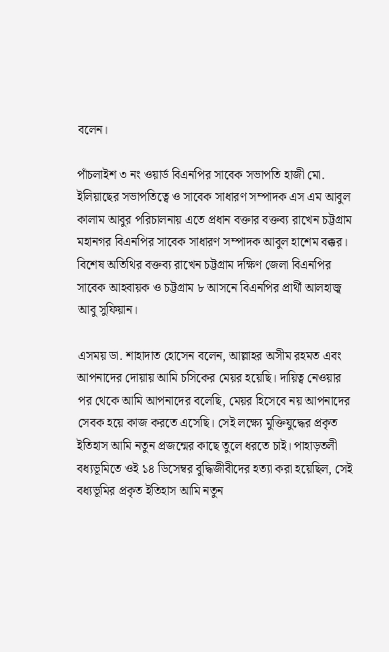বলেন।

পাঁচলাইশ ৩ নং ওয়ার্ড বিএনপির সাবেক সভাপতি হাজী মো. ইলিয়াছের সভাপতিত্বে ও সাবেক সাধারণ সম্পাদক এস এম আবুল কালাম আবুর পরিচালনায় এতে প্রধান বক্তার বক্তব্য রাখেন চট্টগ্রাম মহানগর বিএনপির সাবেক সাধারণ সম্পাদক আবুল হাশেম বক্কর। বিশেষ অতিথির বক্তব্য রাখেন চট্টগ্রাম দক্ষিণ জেলা বিএনপির সাবেক আহবায়ক ও চট্টগ্রাম ৮ আসনে বিএনপির প্রার্থী আলহাজ্ব আবু সুফিয়ান।

এসময় ডা. শাহাদাত হোসেন বলেন, আল্লাহর অসীম রহমত এবং আপনাদের দোয়ায় আমি চসিকের মেয়র হয়েছি। দায়িত্ব নেওয়ার পর থেকে আমি আপনাদের বলেছি, মেয়র হিসেবে নয় আপনাদের সেবক হয়ে কাজ করতে এসেছি। সেই লক্ষ্যে মুক্তিযুদ্ধের প্রকৃত ইতিহাস আমি নতুন প্রজন্মের কাছে তুলে ধরতে চাই। পাহাড়তলী বধ্যভূমিতে ওই ১৪ ডিসেম্বর বুদ্ধিজীবীদের হত্যা করা হয়েছিল, সেই বধ্যভূমির প্রকৃত ইতিহাস আমি নতুন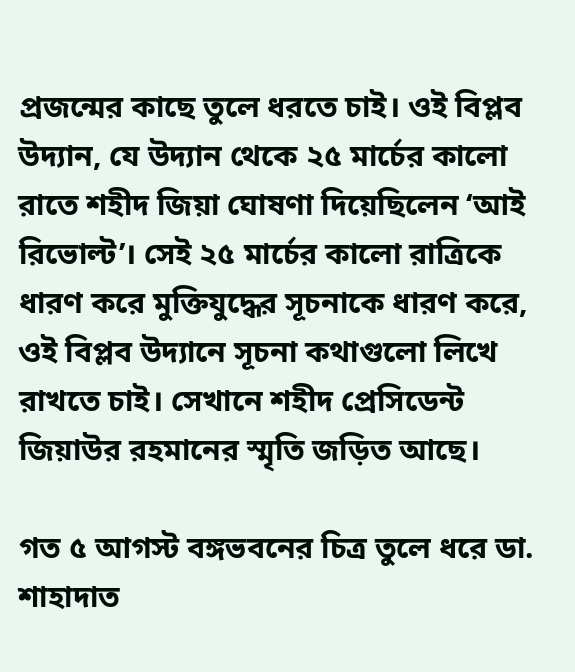প্রজন্মের কাছে তুলে ধরতে চাই। ওই বিপ্লব উদ্যান, যে উদ্যান থেকে ২৫ মার্চের কালো রাতে শহীদ জিয়া ঘোষণা দিয়েছিলেন ‘আই রিভোল্ট’। সেই ২৫ মার্চের কালো রাত্রিকে ধারণ করে মুক্তিযুদ্ধের সূচনাকে ধারণ করে, ওই বিপ্লব উদ্যানে সূচনা কথাগুলো লিখে রাখতে চাই। সেখানে শহীদ প্রেসিডেন্ট জিয়াউর রহমানের স্মৃতি জড়িত আছে।

গত ৫ আগস্ট বঙ্গভবনের চিত্র তুলে ধরে ডা. শাহাদাত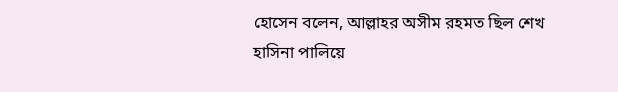হোসেন বলেন, আল্লাহর অসীম রহমত ছিল শেখ হাসিনা পালিয়ে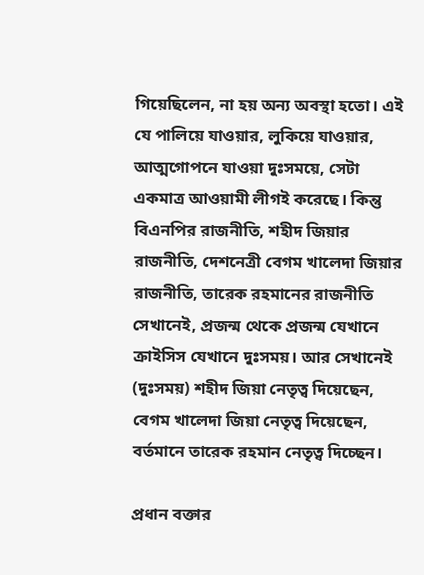গিয়েছিলেন, না হয় অন্য অবস্থা হতো। এই যে পালিয়ে যাওয়ার, লুকিয়ে যাওয়ার, আত্মগোপনে যাওয়া দুঃসময়ে, সেটা একমাত্র আওয়ামী লীগই করেছে। কিন্তু বিএনপির রাজনীতি, শহীদ জিয়ার রাজনীতি, দেশনেত্রী বেগম খালেদা জিয়ার রাজনীতি, তারেক রহমানের রাজনীতি সেখানেই, প্রজন্ম থেকে প্রজন্ম যেখানে ক্রাইসিস যেখানে দুঃসময়। আর সেখানেই (দুঃসময়) শহীদ জিয়া নেতৃত্ব দিয়েছেন, বেগম খালেদা জিয়া নেতৃত্ব দিয়েছেন, বর্তমানে তারেক রহমান নেতৃত্ব দিচ্ছেন।

প্রধান বক্তার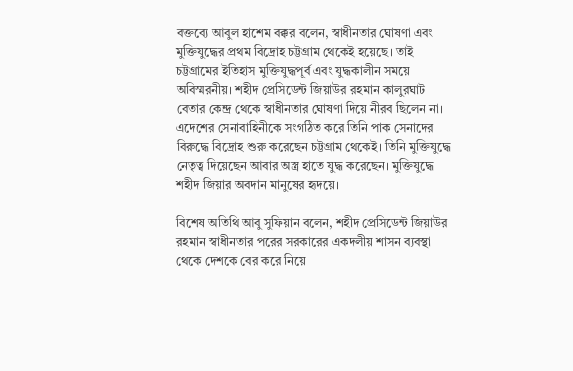বক্তব্যে আবুল হাশেম বক্কর বলেন, স্বাধীনতার ঘোষণা এবং মুক্তিযুদ্ধের প্রথম বিদ্রোহ চট্টগ্রাম থেকেই হয়েছে। তাই চট্টগ্রামের ইতিহাস মুক্তিযুদ্ধপূর্ব এবং যুদ্ধকালীন সময়ে অবিস্মরনীয়। শহীদ প্রেসিডেন্ট জিয়াউর রহমান কালুরঘাট বেতার কেন্দ্র থেকে স্বাধীনতার ঘোষণা দিয়ে নীরব ছিলেন না। এদেশের সেনাবাহিনীকে সংগঠিত করে তিনি পাক সেনাদের বিরুদ্ধে বিদ্রোহ শুরু করেছেন চট্টগ্রাম থেকেই। তিনি মুক্তিযুদ্ধে নেতৃত্ব দিয়েছেন আবার অস্ত্র হাতে যুদ্ধ করেছেন। মুক্তিযুদ্ধে শহীদ জিয়ার অবদান মানুষের হৃদয়ে।

বিশেষ অতিথি আবু সুফিয়ান বলেন, শহীদ প্রেসিডেন্ট জিয়াউর রহমান স্বাধীনতার পরের সরকারের একদলীয় শাসন ব্যবস্থা থেকে দেশকে বের করে নিয়ে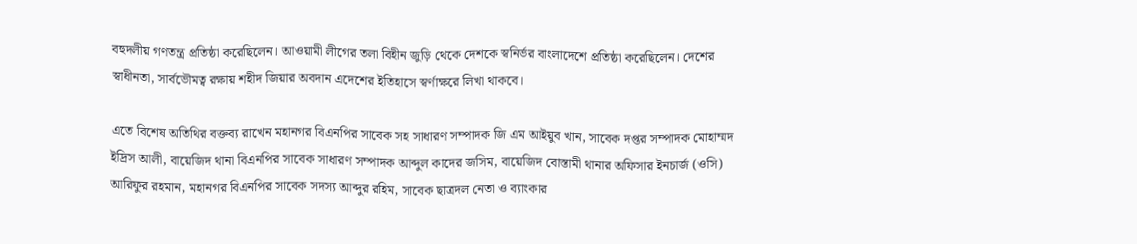বহুদলীয় গণতন্ত্র প্রতিষ্ঠা করেছিলেন। আওয়ামী লীগের তলা বিহীন জুড়ি থেকে দেশকে স্বনির্ভর বাংলাদেশে প্রতিষ্ঠা করেছিলেন। দেশের স্বাধীনতা, সার্বভৌমত্ব রক্ষায় শহীদ জিয়ার অবদান এদেশের ইতিহাসে স্বর্ণাক্ষরে লিখা থাকবে।

এতে বিশেষ অতিথির বক্তব্য রাখেন মহানগর বিএনপির সাবেক সহ সাধারণ সম্পাদক জি এম আইয়ুব খান, সাবেক দপ্তর সম্পাদক মোহাম্মদ ইদ্রিস আলী, বায়েজিদ থানা বিএনপির সাবেক সাধারণ সম্পাদক আব্দুল কাদের জসিম, বায়েজিদ বোস্তামী থানার অফিসার ইনচার্জ (ওসি) আরিফুর রহমান, মহানগর বিএনপির সাবেক সদস্য আব্দুর রহিম, সাবেক ছাত্রদল নেতা ও ব্যাংকার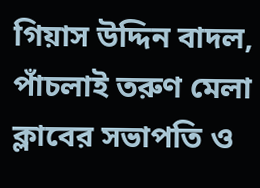গিয়াস উদ্দিন বাদল, পাঁচলাই তরুণ মেলা ক্লাবের সভাপতি ও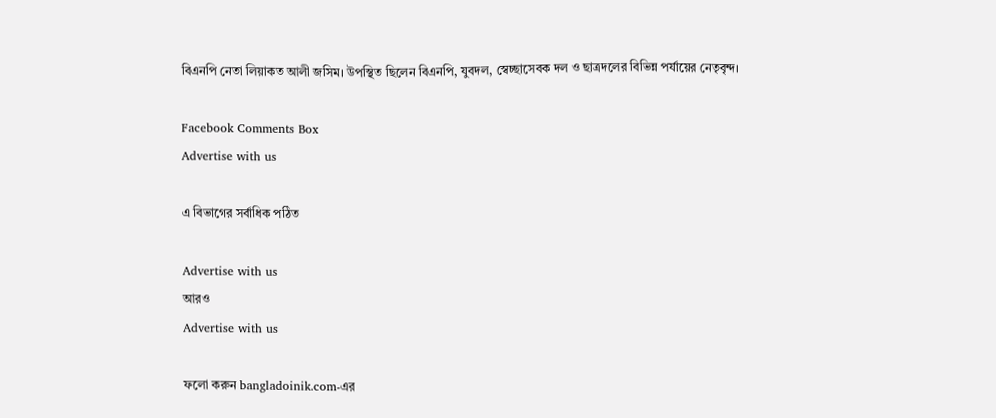বিএনপি নেতা লিয়াকত আলী জসিম। উপস্থিত ছিলেন বিএনপি, যুবদল, স্বেচ্ছাসেবক দল ও ছাত্রদলের বিভিন্ন পর্যায়ের নেতৃবৃন্দ।

Facebook Comments Box
Advertise with us

এ বিভাগের সর্বাধিক পঠিত

Advertise with us
আরও
Advertise with us

ফলো করুন bangladoinik.com-এর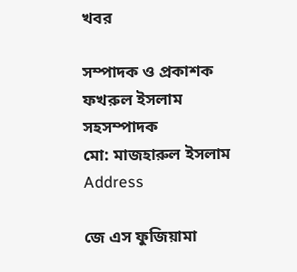খবর

সম্পাদক ও প্রকাশক
ফখরুল ইসলাম
সহসম্পাদক
মো: মাজহারুল ইসলাম
Address

জে এস ফুজিয়ামা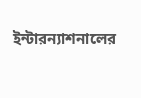ইন্টারন্যাশনালের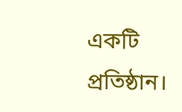একটি প্রতিষ্ঠান।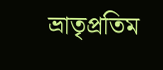ভ্রাতৃপ্রতিম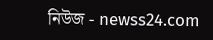নিউজ - newss24.com